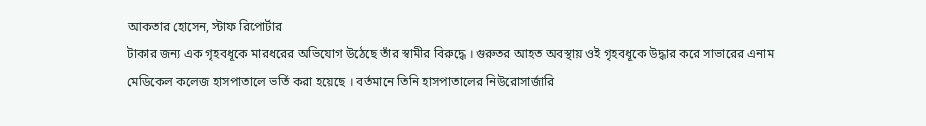আকতার হোসেন, স্টাফ রিপোর্টার
টাকার জন্য এক গৃহবধূকে মারধরের অভিযোগ উঠেছে তাঁর স্বামীর বিরুদ্ধে । গুরুতর আহত অবস্থায় ওই গৃহবধূকে উদ্ধার করে সাভারের এনাম মেডিকেল কলেজ হাসপাতালে ভর্তি করা হয়েছে । বর্তমানে তিনি হাসপাতালের নিউরোসার্জারি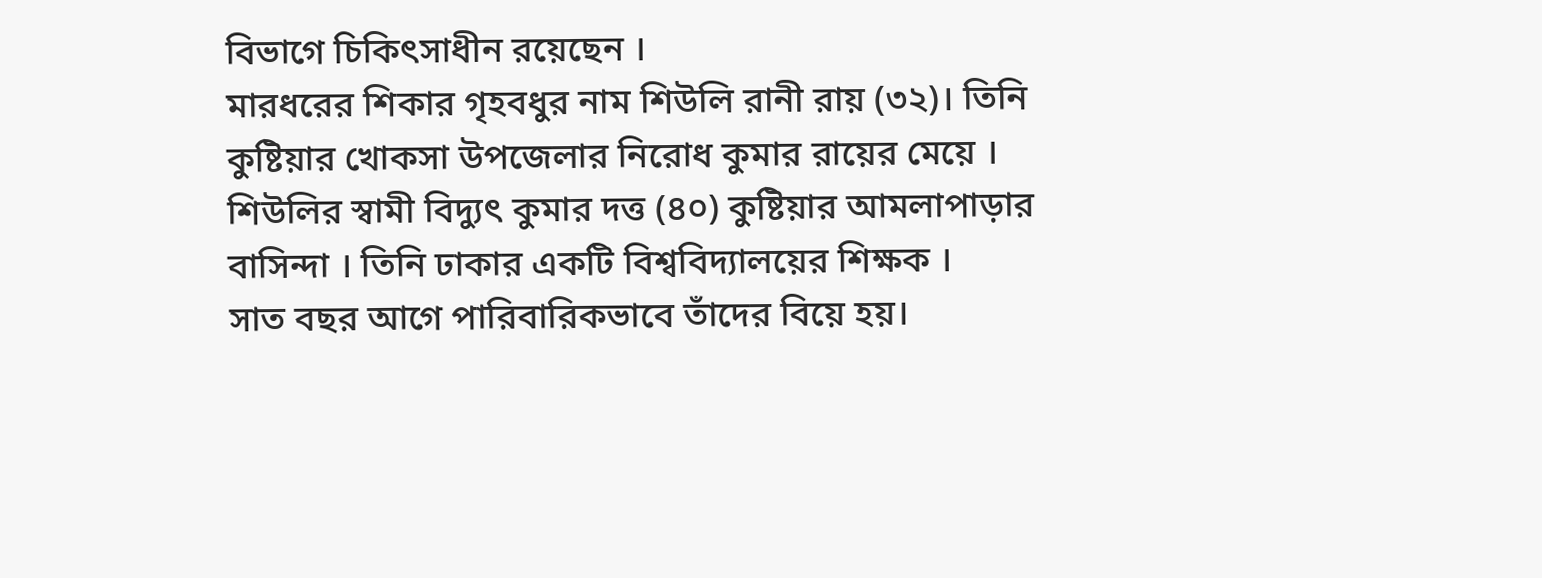বিভাগে চিকিৎসাধীন রয়েছেন ।
মারধরের শিকার গৃহবধুর নাম শিউলি রানী রায় (৩২)। তিনি কুষ্টিয়ার খোকসা উপজেলার নিরোধ কুমার রায়ের মেয়ে ।
শিউলির স্বামী বিদ্যুৎ কুমার দত্ত (৪০) কুষ্টিয়ার আমলাপাড়ার বাসিন্দা । তিনি ঢাকার একটি বিশ্ববিদ্যালয়ের শিক্ষক ।
সাত বছর আগে পারিবারিকভাবে তাঁদের বিয়ে হয়।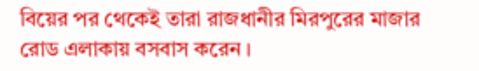বিয়ের পর থেকেই তারা রাজধানীর মিরপুরের মাজার রোড এলাকায় বসবাস করেন ।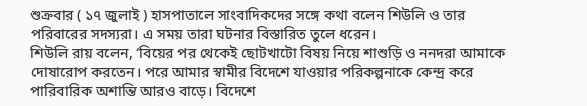শুক্রবার ( ১৭ জুলাই ) হাসপাতালে সাংবাদিকদের সঙ্গে কথা বলেন শিউলি ও তার পরিবারের সদস্যরা। এ সময় তারা ঘটনার বিস্তারিত তুলে ধরেন।
শিউলি রায় বলেন, ‘বিয়ের পর থেকেই ছোটখাটো বিষয় নিয়ে শাশুড়ি ও ননদরা আমাকে দোষারোপ করতেন। পরে আমার স্বামীর বিদেশে যাওয়ার পরিকল্পনাকে কেন্দ্র করে পারিবারিক অশান্তি আরও বাড়ে। বিদেশে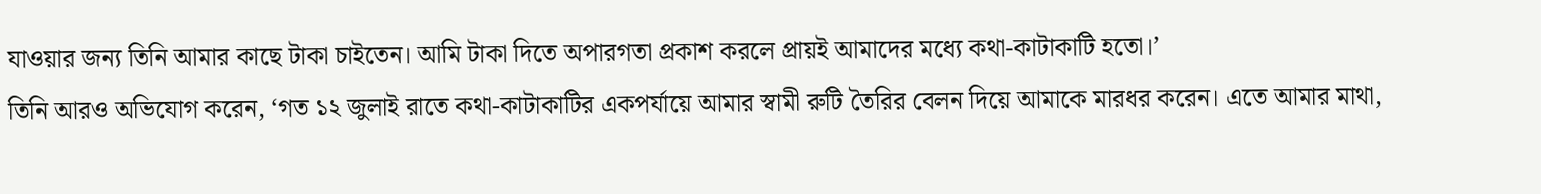যাওয়ার জন্য তিনি আমার কাছে টাকা চাইতেন। আমি টাকা দিতে অপারগতা প্রকাশ করলে প্রায়ই আমাদের মধ্যে কথা-কাটাকাটি হতো।’
তিনি আরও অভিযোগ করেন, ‘গত ১২ জুলাই রাতে কথা-কাটাকাটির একপর্যায়ে আমার স্বামী রুটি তৈরির বেলন দিয়ে আমাকে মারধর করেন। এতে আমার মাথা,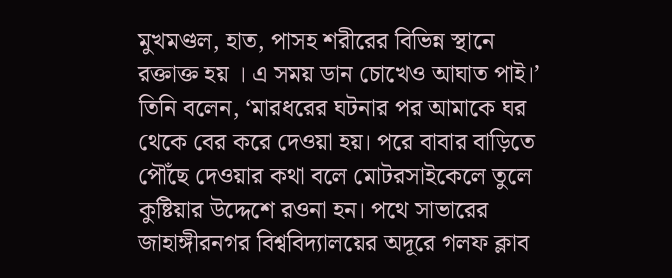মুখমণ্ডল, হাত, পাসহ শরীরের বিভিন্ন স্থানে রক্তাক্ত হয় । এ সময় ডান চোখেও আঘাত পাই।’
তিনি বলেন, ‘মারধরের ঘটনার পর আমাকে ঘর থেকে বের করে দেওয়া হয়। পরে বাবার বাড়িতে পৌঁছে দেওয়ার কথা বলে মোটরসাইকেলে তুলে কুষ্টিয়ার উদ্দেশে রওনা হন। পথে সাভারের জাহাঙ্গীরনগর বিশ্ববিদ্যালয়ের অদূরে গলফ ক্লাব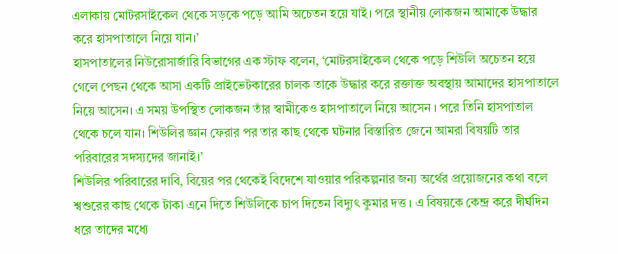এলাকায় মোটরসাইকেল থেকে সড়কে পড়ে আমি অচেতন হয়ে যাই। পরে স্থানীয় লোকজন আমাকে উদ্ধার করে হাসপাতালে নিয়ে যান।’
হাসপাতালের নিউরোসার্জারি বিভাগের এক স্টাফ বলেন, ‘মোটরসাইকেল থেকে পড়ে শিউলি অচেতন হয়ে গেলে পেছন থেকে আসা একটি প্রাইভেটকারের চালক তাকে উদ্ধার করে রক্তাক্ত অবস্থায় আমাদের হাসপাতালে নিয়ে আসেন। এ সময় উপস্থিত লোকজন তাঁর স্বামীকেও হাসপাতালে নিয়ে আসেন । পরে তিনি হাসপাতাল থেকে চলে যান। শিউলির জ্ঞান ফেরার পর তার কাছ থেকে ঘটনার বিস্তারিত জেনে আমরা বিষয়টি তার পরিবারের সদস্যদের জানাই।’
শিউলির পরিবারের দাবি, বিয়ের পর থেকেই বিদেশে যাওয়ার পরিকল্পনার জন্য অর্থের প্রয়োজনের কথা বলে শ্বশুরের কাছ থেকে টাকা এনে দিতে শিউলিকে চাপ দিতেন বিদ্যুৎ কুমার দত্ত । এ বিষয়কে কেন্দ্র করে দীর্ঘদিন ধরে তাদের মধ্যে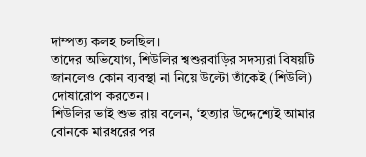দাম্পত্য কলহ চলছিল।
তাদের অভিযোগ, শিউলির শ্বশুরবাড়ির সদস্যরা বিষয়টি জানলেও কোন ব্যবস্থা না নিয়ে উল্টো তাঁকেই (শিউলি) দোষারোপ করতেন।
শিউলির ভাই শুভ রায় বলেন, ‘হত্যার উদ্দেশ্যেই আমার বোনকে মারধরের পর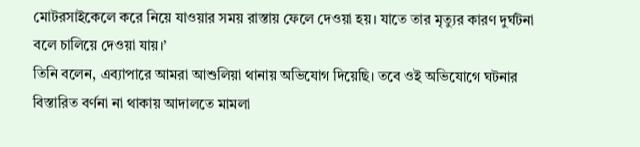মোটরসাইকেলে করে নিয়ে যাওয়ার সময় রাস্তায় ফেলে দেওয়া হয়। যাতে তার মৃত্যুর কারণ দুর্ঘটনা বলে চালিয়ে দেওয়া যায়।’
তিনি বলেন, এব্যাপারে আমরা আশুলিয়া থানায় অভিযোগ দিয়েছি। তবে ওই অভিযোগে ঘটনার বিস্তারিত বর্ণনা না থাকায় আদালতে মামলা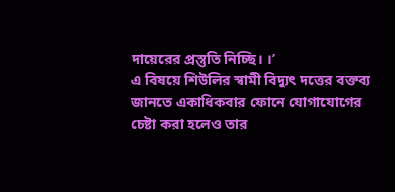দায়েরের প্রস্তুতি নিচ্ছি। ।’
এ বিষয়ে শিউলির স্বামী বিদ্যুৎ দত্তের বক্তব্য জানতে একাধিকবার ফোনে যোগাযোগের চেষ্টা করা হলেও তার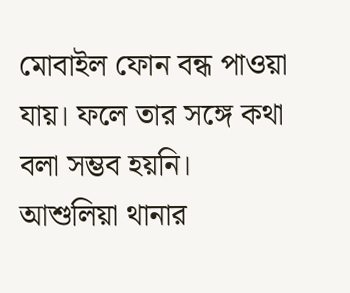মোবাইল ফোন বন্ধ পাওয়া যায়। ফলে তার সঙ্গে কথা বলা সম্ভব হয়নি।
আশুলিয়া থানার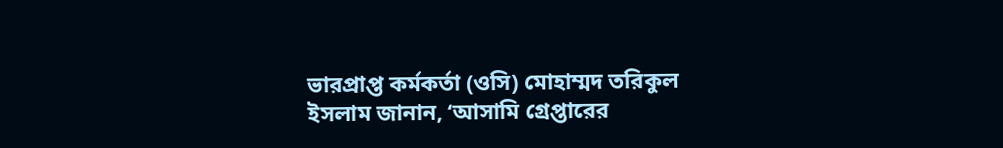ভারপ্রাপ্ত কর্মকর্তা (ওসি) মোহাম্মদ তরিকুল ইসলাম জানান, ‘আসামি গ্রেপ্তারের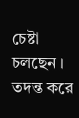চেষ্টা চলছেন । তদন্ত করে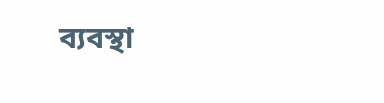ব্যবস্থা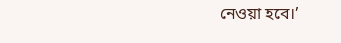নেওয়া হবে।’